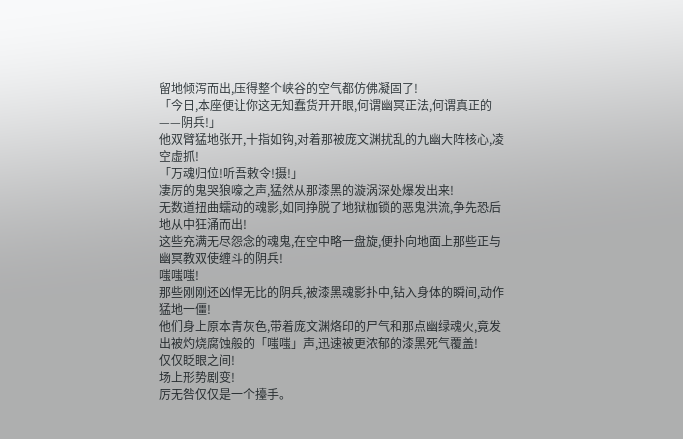留地倾泻而出,压得整个峡谷的空气都仿佛凝固了!
「今日,本座便让你这无知蠢货开开眼,何谓幽冥正法,何谓真正的——阴兵!」
他双臂猛地张开,十指如钩,对着那被庞文渊扰乱的九幽大阵核心,凌空虚抓!
「万魂归位!听吾敕令!摄!」
凄厉的鬼哭狼嚎之声,猛然从那漆黑的漩涡深处爆发出来!
无数道扭曲蠕动的魂影,如同挣脱了地狱枷锁的恶鬼洪流,争先恐后地从中狂涌而出!
这些充满无尽怨念的魂鬼,在空中略一盘旋,便扑向地面上那些正与幽冥教双使缠斗的阴兵!
嗤嗤嗤!
那些刚刚还凶悍无比的阴兵,被漆黑魂影扑中,钻入身体的瞬间,动作猛地一僵!
他们身上原本青灰色,带着庞文渊烙印的尸气和那点幽绿魂火,竟发出被灼烧腐蚀般的「嗤嗤」声,迅速被更浓郁的漆黑死气覆盖!
仅仅眨眼之间!
场上形势剧变!
厉无咎仅仅是一个擡手。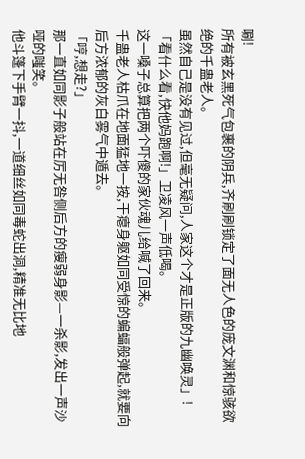唰!
所有被玄黑死气包裹的阴兵,齐刷刷锁定了面无人色的庞文渊和惊骇欲绝的千蛊老人。
虽然自己是没有见过,但毫无疑问,人家这个才是正版的九幽唤灵」!
「看什么看,快他妈跑啊!」卫凌风一声低喝。
这一嗓子总算把两个吓傻的家伙魂儿给喊了回来。
千蛊老人枯爪在地面猛地一按,干瘪身躯如同受惊的蝙蝠般弹起,就要向后方浓郁的灰白雾气中遁去。
「哼,想走?」
那一直如同影子般站在厉无咎侧后方的瘦弱身影—一杀影,发出一声沙哑的嗤笑。
他斗篷下手臂一抖,一道细丝如同毒蛇出洞,精准无比地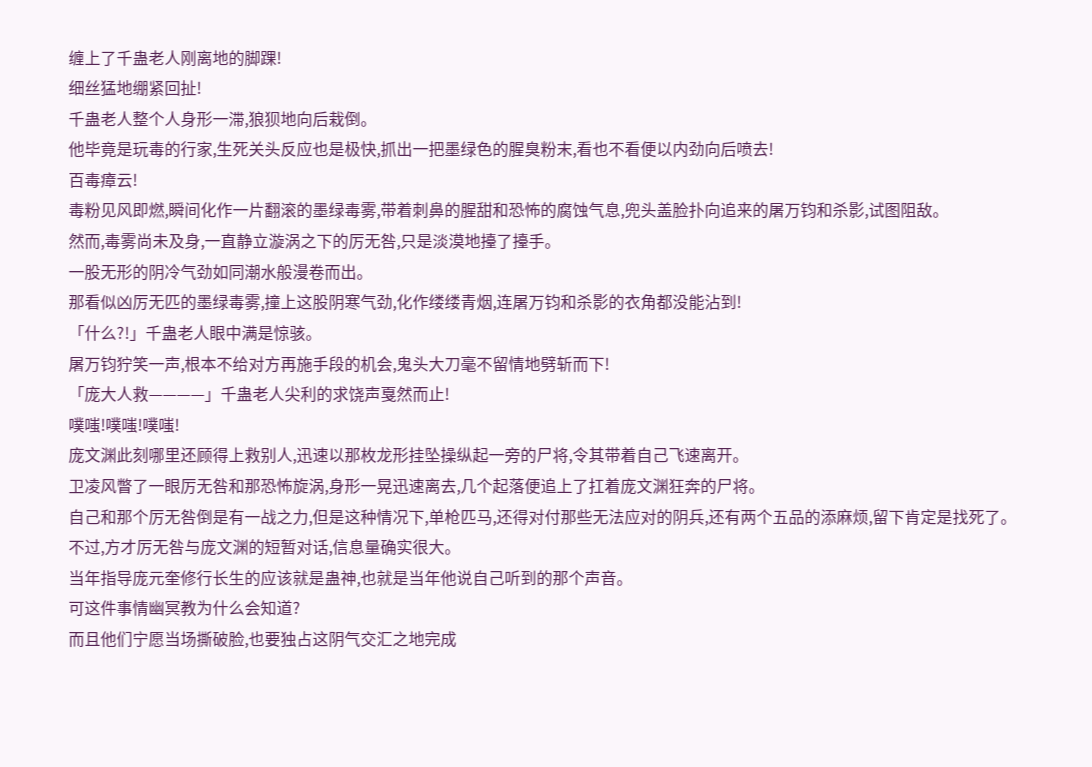缠上了千蛊老人刚离地的脚踝!
细丝猛地绷紧回扯!
千蛊老人整个人身形一滞,狼狈地向后栽倒。
他毕竟是玩毒的行家,生死关头反应也是极快,抓出一把墨绿色的腥臭粉末,看也不看便以内劲向后喷去!
百毒瘴云!
毒粉见风即燃,瞬间化作一片翻滚的墨绿毒雾,带着刺鼻的腥甜和恐怖的腐蚀气息,兜头盖脸扑向追来的屠万钧和杀影,试图阻敌。
然而,毒雾尚未及身,一直静立漩涡之下的厉无咎,只是淡漠地擡了擡手。
一股无形的阴冷气劲如同潮水般漫卷而出。
那看似凶厉无匹的墨绿毒雾,撞上这股阴寒气劲,化作缕缕青烟,连屠万钧和杀影的衣角都没能沾到!
「什么?!」千蛊老人眼中满是惊骇。
屠万钧狞笑一声,根本不给对方再施手段的机会,鬼头大刀毫不留情地劈斩而下!
「庞大人救————」千蛊老人尖利的求饶声戛然而止!
噗嗤!噗嗤!噗嗤!
庞文渊此刻哪里还顾得上救别人,迅速以那枚龙形挂坠操纵起一旁的尸将,令其带着自己飞速离开。
卫凌风瞥了一眼厉无咎和那恐怖旋涡,身形一晃迅速离去,几个起落便追上了扛着庞文渊狂奔的尸将。
自己和那个厉无咎倒是有一战之力,但是这种情况下,单枪匹马,还得对付那些无法应对的阴兵,还有两个五品的添麻烦,留下肯定是找死了。
不过,方才厉无咎与庞文渊的短暂对话,信息量确实很大。
当年指导庞元奎修行长生的应该就是蛊神,也就是当年他说自己听到的那个声音。
可这件事情幽冥教为什么会知道?
而且他们宁愿当场撕破脸,也要独占这阴气交汇之地完成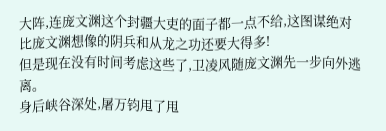大阵,连庞文渊这个封疆大吏的面子都一点不给,这图谋绝对比庞文渊想像的阴兵和从龙之功还要大得多!
但是现在没有时间考虑这些了,卫凌风随庞文渊先一步向外逃离。
身后峡谷深处,屠万钧甩了甩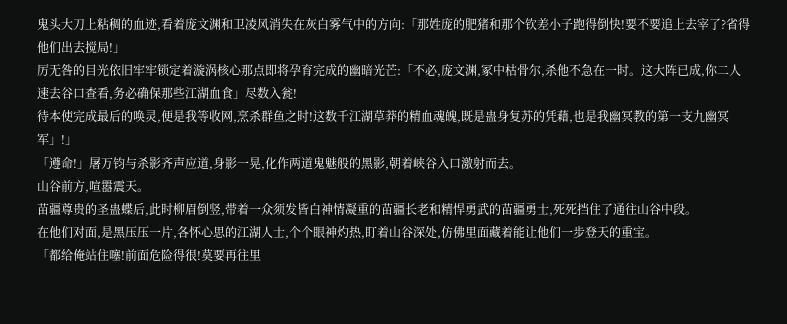鬼头大刀上粘稠的血迹,看着庞文渊和卫凌风消失在灰白雾气中的方向:「那姓庞的肥猪和那个钦差小子跑得倒快!要不要追上去宰了?省得他们出去搅局!」
厉无咎的目光依旧牢牢锁定着漩涡核心那点即将孕育完成的幽暗光芒:「不必,庞文渊,冢中枯骨尔,杀他不急在一时。这大阵已成,你二人速去谷口查看,务必确保那些江湖血食」尽数入瓮!
待本使完成最后的唤灵,便是我等收网,烹杀群鱼之时!这数千江湖草莽的精血魂魄,既是蛊身复苏的凭藉,也是我幽冥教的第一支九幽冥军」!」
「遵命!」屠万钧与杀影齐声应道,身影一晃,化作两道鬼魅般的黑影,朝着峡谷入口激射而去。
山谷前方,喧嚣震天。
苗疆尊贵的圣蛊蝶后,此时柳眉倒竖,带着一众须发皆白神情凝重的苗疆长老和精悍勇武的苗疆勇士,死死挡住了通往山谷中段。
在他们对面,是黑压压一片,各怀心思的江湖人士,个个眼神灼热,盯着山谷深处,仿佛里面藏着能让他们一步登天的重宝。
「都给俺站住噻!前面危险得很!莫要再往里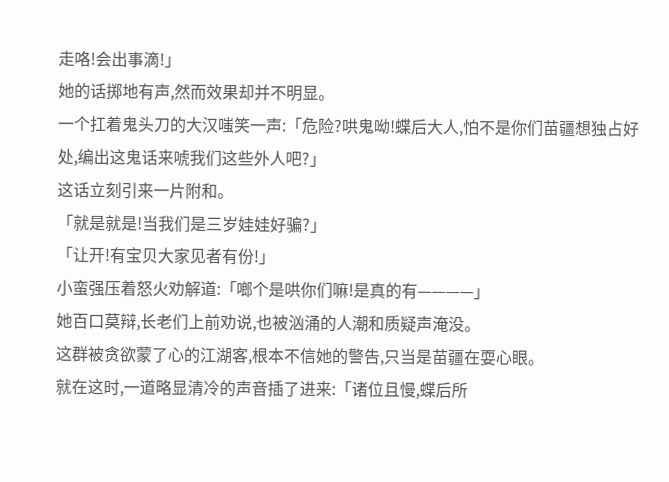走咯!会出事滴!」
她的话掷地有声,然而效果却并不明显。
一个扛着鬼头刀的大汉嗤笑一声:「危险?哄鬼呦!蝶后大人,怕不是你们苗疆想独占好处,编出这鬼话来唬我们这些外人吧?」
这话立刻引来一片附和。
「就是就是!当我们是三岁娃娃好骗?」
「让开!有宝贝大家见者有份!」
小蛮强压着怒火劝解道:「啷个是哄你们嘛!是真的有————」
她百口莫辩,长老们上前劝说,也被汹涌的人潮和质疑声淹没。
这群被贪欲蒙了心的江湖客,根本不信她的警告,只当是苗疆在耍心眼。
就在这时,一道略显清冷的声音插了进来:「诸位且慢,蝶后所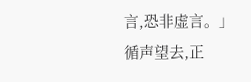言,恐非虚言。」
循声望去,正